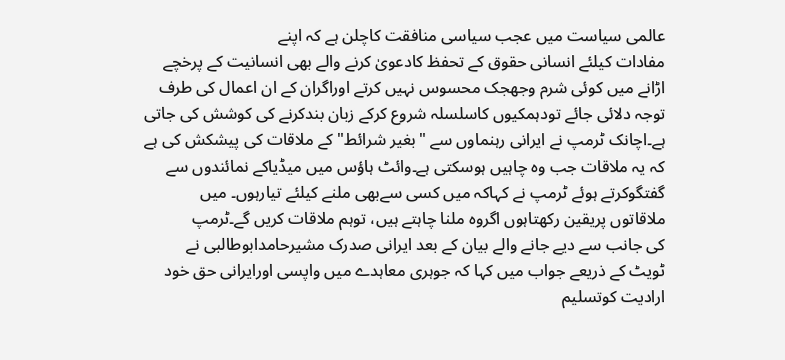عالمی سیاست میں عجب سیاسی منافقت کاچلن ہے کہ اپنے
مفادات کیلئے انسانی حقوق کے تحفظ کادعویٰ کرنے والے بھی انسانیت کے پرخچے
اڑانے میں کوئی شرم وجھجک محسوس نہیں کرتے اوراگران کے ان اعمال کی طرف
توجہ دلائی جائے تودہمکیوں کاسلسلہ شروع کرکے زبان بندکرنے کی کوشش کی جاتی
ہے۔اچانک ٹرمپ نے ایرانی رہنماوں سے "بغیر شرائط" کے ملاقات کی پیشکش کی ہے
کہ یہ ملاقات جب وہ چاہیں ہوسکتی ہے۔وائٹ ہاؤس میں میڈیاکے نمائندوں سے
گفتگوکرتے ہوئے ٹرمپ نے کہاکہ میں کسی سےبھی ملنے کیلئے تیارہوں۔ میں
ملاقاتوں پریقین رکھتاہوں اگروہ ملنا چاہتے ہیں، توہم ملاقات کریں گے۔ٹرمپ
کی جانب سے دیے جانے والے بیان کے بعد ایرانی صدرک مشیرحامدابوطالبی نے
ٹویٹ کے ذریعے جواب میں کہا کہ جوہری معاہدے میں واپسی اورایرانی حق خود
ارادیت کوتسلیم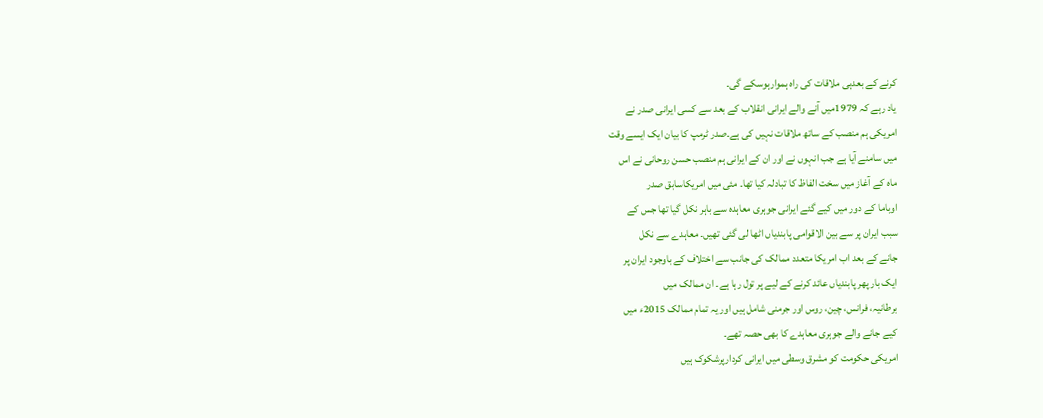کرنے کے بعدہی ملاقات کی راہ ہموارہوسکے گی۔
یاد رہے کہ 1979میں آنے والے ایرانی انقلاب کے بعد سے کسی ایرانی صدر نے
امریکی ہم منصب کے ساتھ ملاقات نہیں کی ہے۔صدر ٹرمپ کا بیان ایک ایسے وقت
میں سامنے آیا ہے جب انہوں نے اور ان کے ایرانی ہم منصب حسن روحانی نے اس
ماہ کے آغاز میں سخت الفاظ کا تبادلہ کیا تھا۔ مئی میں امریکاسابق صدر
اوباما کے دور میں کیے گئے ایرانی جوہری معاہدہ سے باہر نکل گیا تھا جس کے
سبب ایران پر سے بین الاقوامی پابندیاں اٹھا لی گئی تھیں۔ معاہدے سے نکل
جانے کے بعد اب امریکا متعدد ممالک کی جانب سے اختلاف کے باوجود ایران پر
ایک بار پھر پابندیاں عائد کرنے کے لیے پر تول رہا ہے۔ ان ممالک میں
برطانیہ، فرانس، چین، روس اور جرمنی شامل ہیں اور یہ تمام ممالک 2015ء میں
کیے جانے والے جوہری معاہدے کا بھی حصہ تھے۔
امریکی حکومت کو مشرق وسطی میں ایرانی کردارپرشکوک ہیں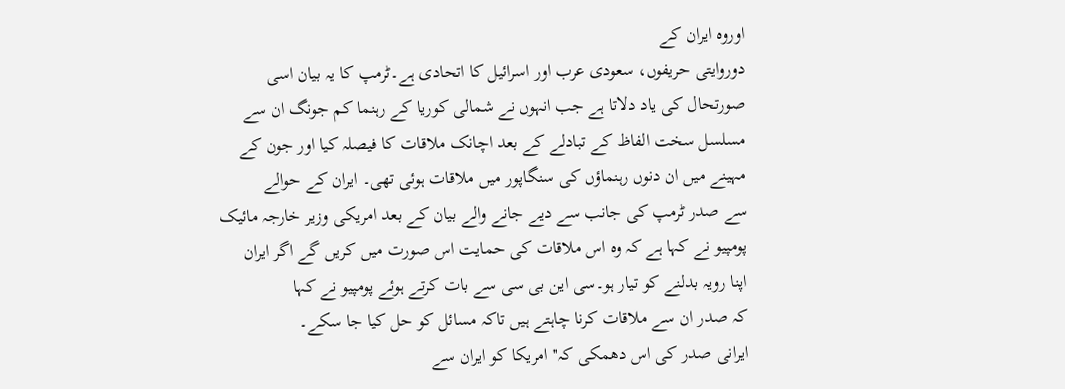اوروہ ایران کے
دوروایتی حریفوں، سعودی عرب اور اسرائیل کا اتحادی ہے۔ٹرمپ کا یہ بیان اسی
صورتحال کی یاد دلاتا ہے جب انہوں نے شمالی کوریا کے رہنما کم جونگ ان سے
مسلسل سخت الفاظ کے تبادلے کے بعد اچانک ملاقات کا فیصلہ کیا اور جون کے
مہینے میں ان دنوں رہنماؤں کی سنگاپور میں ملاقات ہوئی تھی۔ ایران کے حوالے
سے صدر ٹرمپ کی جانب سے دیے جانے والے بیان کے بعد امریکی وزیر خارجہ مائیک
پومپیو نے کہا ہے کہ وہ اس ملاقات کی حمایت اس صورت میں کریں گے اگر ایران
اپنا رویہ بدلنے کو تیار ہو۔سی این بی سی سے بات کرتے ہوئے پومپیو نے کہا
کہ صدر ان سے ملاقات کرنا چاہتے ہیں تاکہ مسائل کو حل کیا جا سکے۔
ایرانی صدر کی اس دھمکی کہ'' امریکا کو ایران سے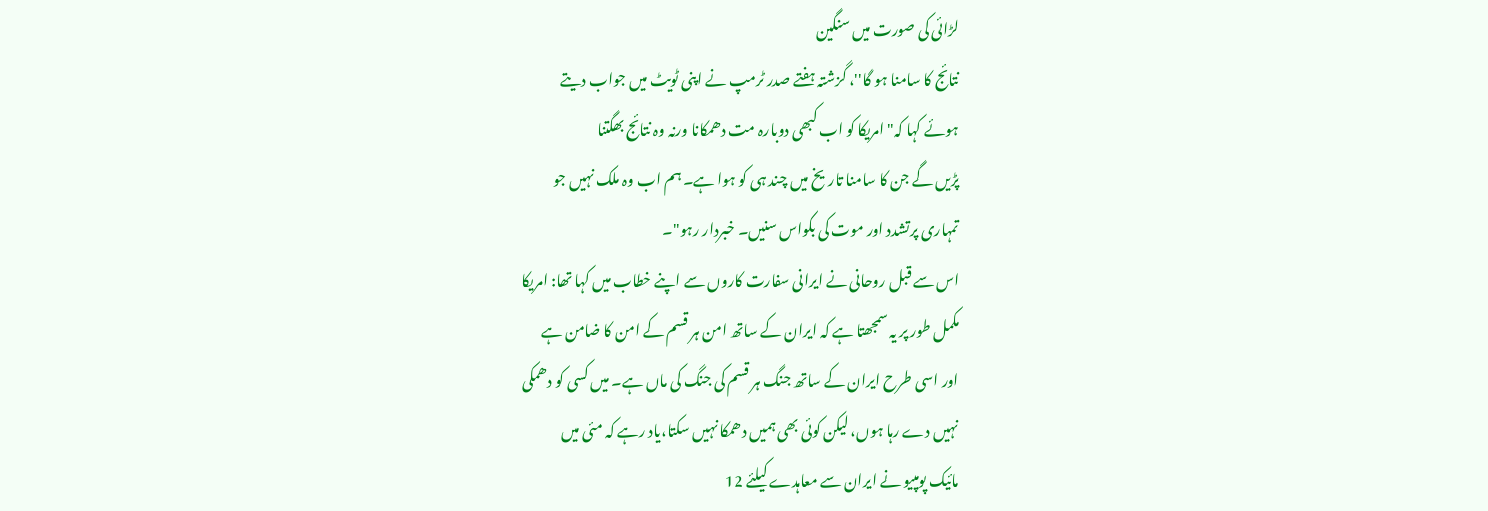لڑائی کی صورت میں سنگین
نتائج کا سامنا ہو گا''، گزشتہ ہفتے صدر ٹرمپ نے اپنی ٹویٹ میں جواب دیتے
ہوئے کہا کہ"امریکا کو اب کبھی دوبارہ مت دھمکانا ورنہ وہ نتائج بھگتنا
پڑیں گے جن کا سامنا تاریخ میں چند ہی کو ہوا ہے۔ ہم اب وہ ملک نہیں جو
تمہاری پرتشدد اور موت کی بکواس سنیں۔ خبردار رہو"۔
اس سے قبل روحانی نے ایرانی سفارت کاروں سے اپنے خطاب میں کہا تھا: امریکا
مکمل طور پر یہ سمجھتا ہے کہ ایران کے ساتھ امن ہر قسم کے امن کا ضامن ہے
اور اسی طرح ایران کے ساتھ جنگ ہر قسم کی جنگ کی ماں ہے۔ میں کسی کو دھمکی
نہیں دے رہا ہوں، لیکن کوئی بھی ہمیں دھمکا نہیں سکتا،یاد رہے کہ مئی میں
مائیک پومپیو نے ایران سے معاہدے کیلئے 12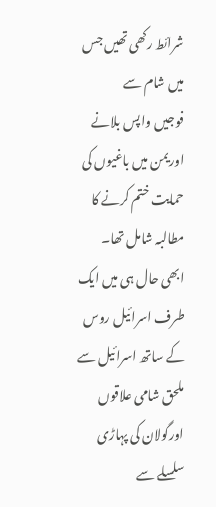شرائط رکھی تھیں جس میں شام سے
فوجیں واپس بلانے اوریمن میں باغیوں کی حمایت ختم کرنے کا مطالبہ شامل تھا۔
ابھی حال ہی میں ایک طرف اسرائیل روس کے ساتھ اسرائیل سے ملحق شامی علاقوں
اورگولان کی پہاڑی سلسلے سے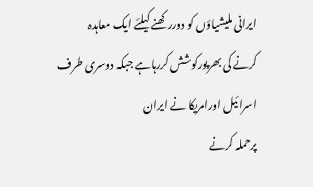ایرانی ملیشیاؤں کو دوررکھنے کیلئے ایک معاہدہ
کرنے کی بھرپورکوشش کررہاہے جبکہ دوسری طرف اسرائیل اورامریکا نے ایران
پرحملہ کرنے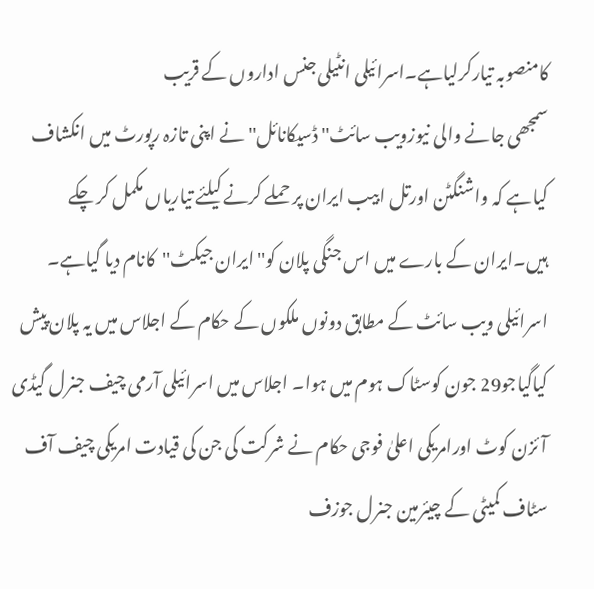کامنصوبہ تیارکرلیاہے۔اسرائیلی انٹیلی جنس اداروں کے قریب
سمجھی جانے والی نیوزویب سائٹ'' ڈسیکانائل'' نے اپنی تازہ رپورٹ میں انکشاف
کیاہے کہ واشنگٹن اورتل ابیب ایران پر حملے کرنے کیلئے تیاریاں مکمل کر چکے
ہیں۔ایران کے بارے میں اس جنگی پلان کو''ایران جیکٹ''کانام دیا گیاہے۔
اسرائیلی ویب سائٹ کے مطابق دونوں ملکوں کے حکام کے اجلاس میں یہ پلان پیش
کیاگیاجو29 جون کوسٹاک ہوم میں ہوا۔ اجلاس میں اسرائیلی آرمی چیف جنرل گیڈی
آئزن کوٹ اورامریکی اعلیٰ فوجی حکام نے شرکت کی جن کی قیادت امریکی چیف آف
سٹاف کمیٹی کے چیئرمین جنرل جوزف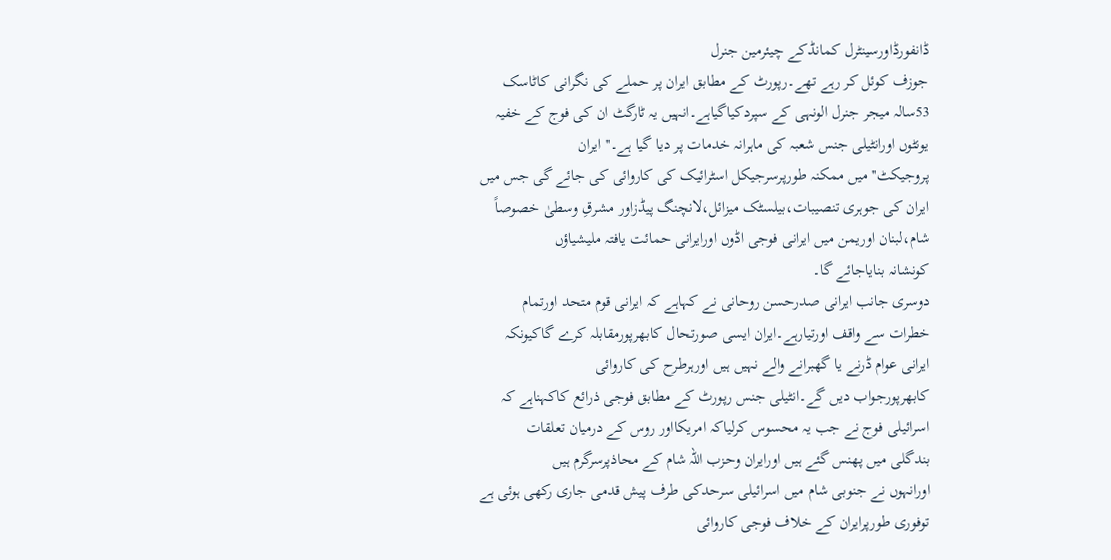ڈانفورڈاورسینٹرل کمانڈکے چیئرمین جنرل
جوزف کوئل کر رہے تھے۔رپورٹ کے مطابق ایران پر حملے کی نگرانی کاٹاسک
53سالہ میجر جنرل الونہی کے سپردکیاگیاہے۔انہیں یہ ٹارگٹ ان کی فوج کے خفیہ
یونٹوں اورانٹیلی جنس شعبہ کی ماہرانہ خدمات پر دیا گیا ہے۔''ایران
پروجیکٹ''میں ممکنہ طورپرسرجیکل اسٹرائیک کی کاروائی کی جائے گی جس میں
ایران کی جوہری تنصیبات،بیلسٹک میزائل،لانچنگ پیڈزاور مشرقِ وسطیٰ خصوصاً
شام،لبنان اوریمن میں ایرانی فوجی اڈوں اورایرانی حمائت یافتہ ملیشیاؤں
کونشانہ بنایاجائے گا۔
دوسری جانب ایرانی صدرحسن روحانی نے کہاہے کہ ایرانی قوم متحد اورتمام
خطرات سے واقف اورتیارہے۔ایران ایسی صورتحال کابھرپورمقابلہ کرے گاکیونکہ
ایرانی عوام ڈرنے یا گھبرانے والے نہیں ہیں اورہرطرح کی کاروائی
کابھرپورجواب دیں گے۔انٹیلی جنس رپورٹ کے مطابق فوجی ذرائع کاکہناہے کہ
اسرائیلی فوج نے جب یہ محسوس کرلیاکہ امریکااور روس کے درمیان تعلقات
بندگلی میں پھنس گئے ہیں اورایران وحزب اللہ شام کے محاذپرسرگرم ہیں
اورانہوں نے جنوبی شام میں اسرائیلی سرحدکی طرف پیش قدمی جاری رکھی ہوئی ہے
توفوری طورپرایران کے خلاف فوجی کاروائی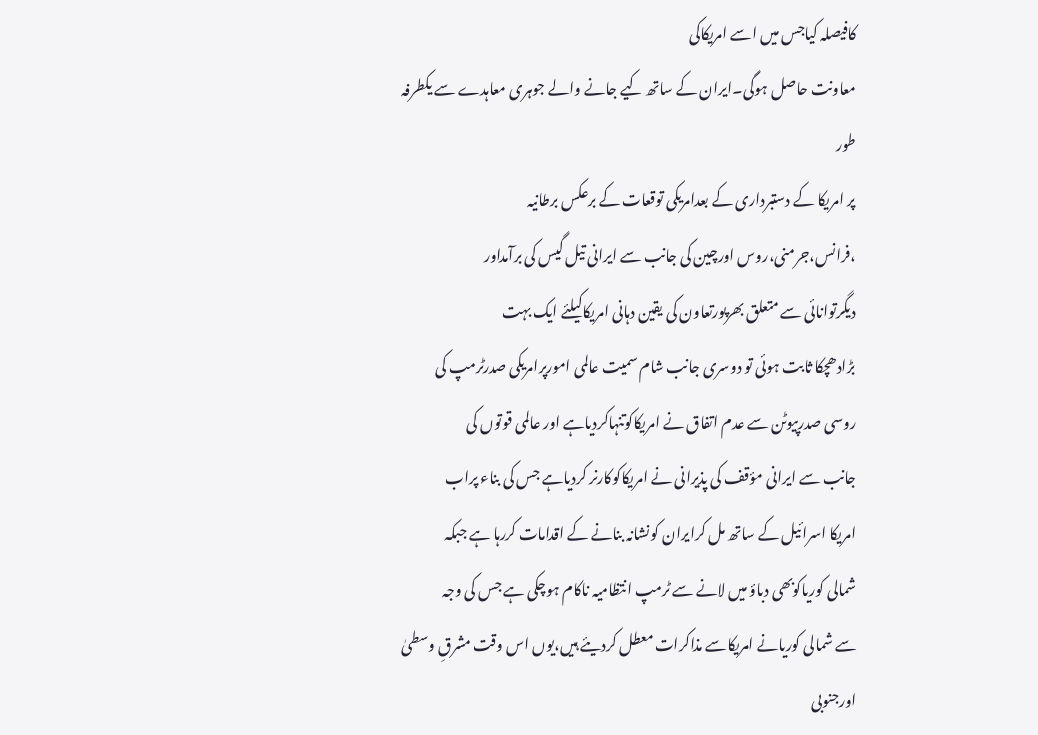کافیصلہ کیاجس میں اسے امریکاکی
معاونت حاصل ہوگی۔ایران کے ساتھ کیے جانے والے جوہری معاہدے سے یکطرفہ طور
پر امریکا کے دستبرداری کے بعدامریکی توقعات کے برعکس برطانیہ
،فرانس،جرمنی،روس اورچین کی جانب سے ایرانی تیل گیس کی برآمداور
دیگرتوانائی سے متعلق بھرپورتعاون کی یقین دہانی امریکاکیلئے ایک بہت
بڑادھچکا ثابت ہوئی تو دوسری جانب شام سمیت عالمی امورپرامریکی صدرٹرمپ کی
روسی صدرپیوٹن سے عدم اتفاق نے امریکاکوتنہاکردیاہے اور عالمی قوتوں کی
جانب سے ایرانی مؤقف کی پذیرانی نے امریکاکوکارنر کردیاہے جس کی بناء پراب
امریکا اسرائیل کے ساتھ مل کرایران کونشانہ بنانے کے اقدامات کررہا ہے جبکہ
شمالی کوریاکوبھی دباؤ میں لانے سے ٹرمپ انتظامیہ ناکام ہوچکی ہے جس کی وجہ
سے شمالی کوریانے امریکاسے مذاکرات معطل کردیئے ہیں،یوں اس وقت مشرقِ وسطیٰ
اورجنوبی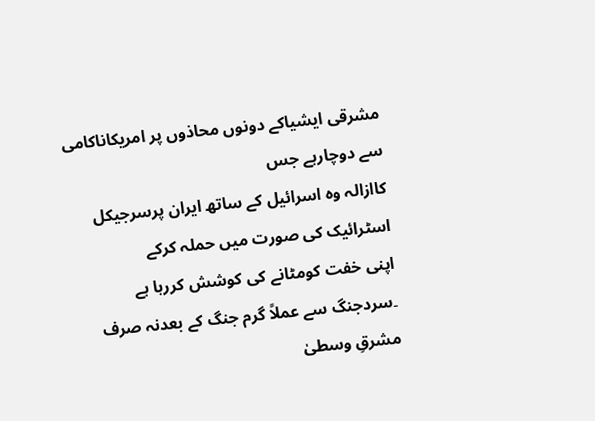مشرقی ایشیاکے دونوں محاذوں پر امریکاناکامی سے دوچارہے جس
کاازالہ وہ اسرائیل کے ساتھ ایران پرسرجیکل اسٹرائیک کی صورت میں حملہ کرکے
اپنی خفت کومٹانے کی کوشش کررہا ہے ۔سردجنگ سے عملاً گرم جنگ کے بعدنہ صرف
مشرقِ وسطیٰ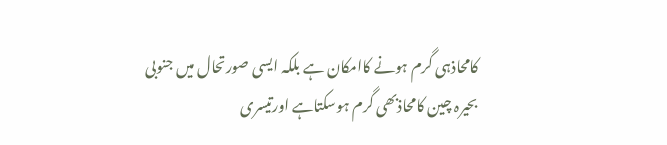کامحاذہی گرم ہونے کاامکان ہے بلکہ ایسی صورتحال میں جنوبی
بحیرہ چین کامحاذبھی گرم ہوسکتاہے اورتیسری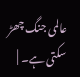عالمی جنگ چھڑ سکتی ہے۔ |